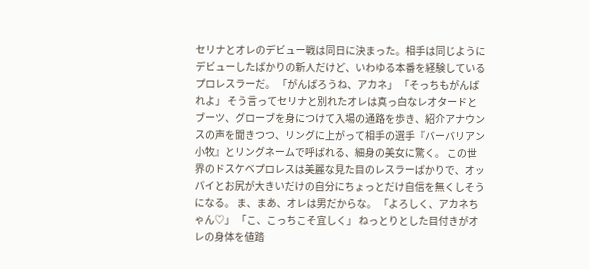セリナとオレのデビュー戦は同日に決まった。相手は同じようにデビューしたばかりの新人だけど、いわゆる本番を経験しているプロレスラーだ。 「がんばろうね、アカネ」 「そっちもがんばれよ」 そう言ってセリナと別れたオレは真っ白なレオタードとブーツ、グローブを身につけて入場の通路を歩き、紹介アナウンスの声を聞きつつ、リングに上がって相手の選手『バーバリアン小牧』とリングネームで呼ばれる、細身の美女に驚く。 この世界のドスケベプロレスは美麗な見た目のレスラーばかりで、オッパイとお尻が大きいだけの自分にちょっとだけ自信を無くしそうになる。 ま、まあ、オレは男だからな。 「よろしく、アカネちゃん♡」 「こ、こっちこそ宜しく」 ねっとりとした目付きがオレの身体を値踏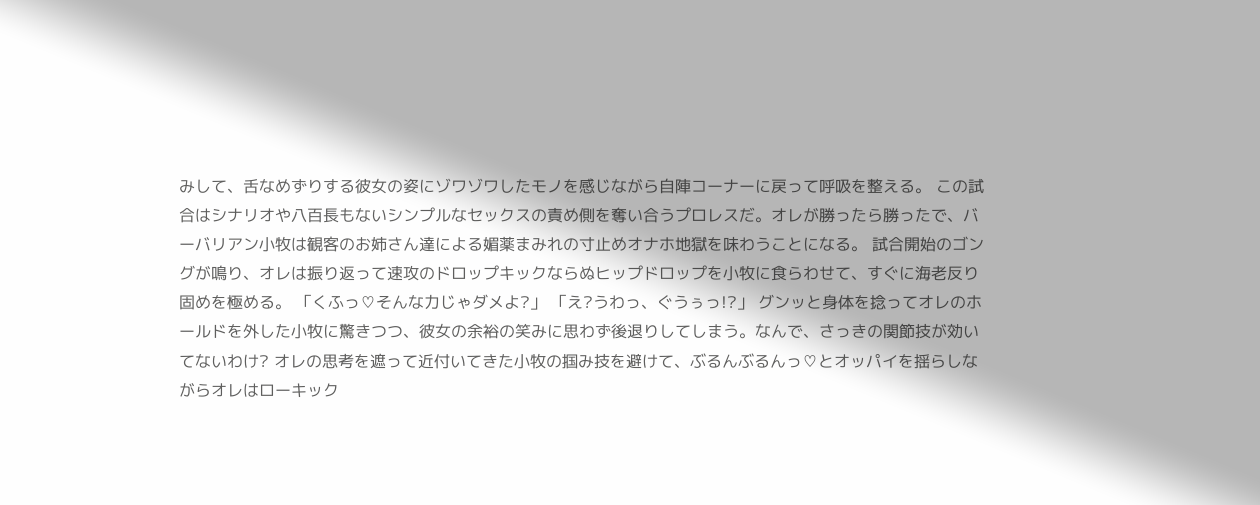みして、舌なめずりする彼女の姿にゾワゾワしたモノを感じながら自陣コーナーに戻って呼吸を整える。 この試合はシナリオや八百長もないシンプルなセックスの責め側を奪い合うプロレスだ。オレが勝ったら勝ったで、バーバリアン小牧は観客のお姉さん達による媚薬まみれの寸止めオナホ地獄を味わうことになる。 試合開始のゴングが鳴り、オレは振り返って速攻のドロップキックならぬヒップドロップを小牧に食らわせて、すぐに海老反り固めを極める。 「くふっ♡そんな力じゃダメよ?」 「え?うわっ、ぐうぅっ!?」 グンッと身体を捻ってオレのホールドを外した小牧に驚きつつ、彼女の余裕の笑みに思わず後退りしてしまう。なんで、さっきの関節技が効いてないわけ? オレの思考を遮って近付いてきた小牧の掴み技を避けて、ぶるんぶるんっ♡とオッパイを揺らしながらオレはローキック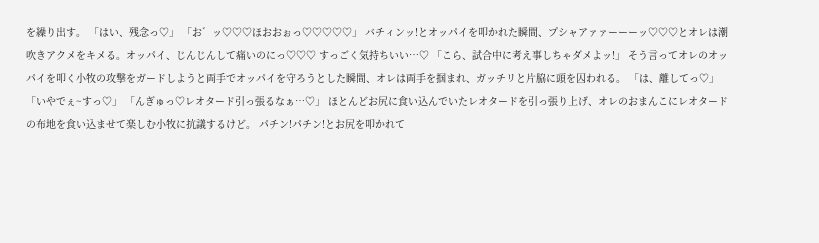を繰り出す。 「はい、残念っ♡」 「お゛ッ♡♡♡ほおおぉっ♡♡♡♡♡」 バチィンッ!とオッパイを叩かれた瞬間、プシャアァァーーーッ♡♡♡とオレは潮吹きアクメをキメる。オッパイ、じんじんして痛いのにっ♡♡♡ すっごく気持ちいい…♡ 「こら、試合中に考え事しちゃダメよッ!」 そう言ってオレのオッパイを叩く小牧の攻撃をガードしようと両手でオッパイを守ろうとした瞬間、オレは両手を掴まれ、ガッチリと片脇に頭を囚われる。 「は、離してっ♡」 「いやでぇ~すっ♡」 「んぎゅっ♡レオタード引っ張るなぁ…♡」 ほとんどお尻に食い込んでいたレオタードを引っ張り上げ、オレのおまんこにレオタードの布地を食い込ませて楽しむ小牧に抗議するけど。 パチン!パチン!とお尻を叩かれて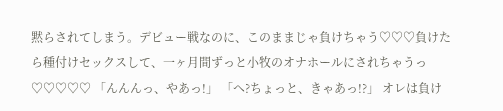黙らされてしまう。デビュー戦なのに、このままじゃ負けちゃう♡♡♡負けたら種付けセックスして、一ヶ月間ずっと小牧のオナホールにされちゃうっ♡♡♡♡♡ 「んんんっ、やあっ!」 「へ?ちょっと、きゃあっ!?」 オレは負け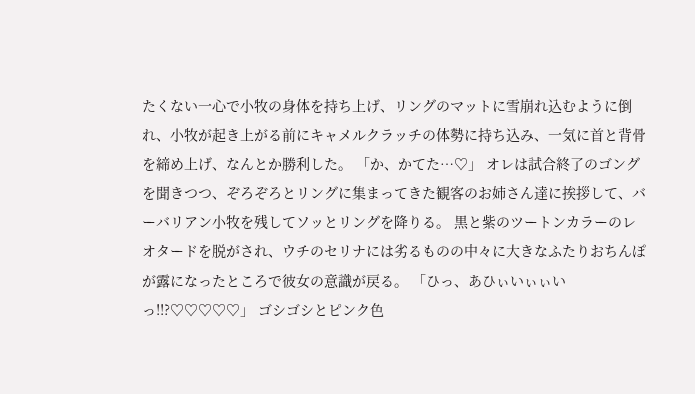たくない一心で小牧の身体を持ち上げ、リングのマットに雪崩れ込むように倒れ、小牧が起き上がる前にキャメルクラッチの体勢に持ち込み、一気に首と背骨を締め上げ、なんとか勝利した。 「か、かてた…♡」 オレは試合終了のゴングを聞きつつ、ぞろぞろとリングに集まってきた観客のお姉さん達に挨拶して、バーバリアン小牧を残してソッとリングを降りる。 黒と紫のツートンカラーのレオタードを脱がされ、ウチのセリナには劣るものの中々に大きなふたりおちんぽが露になったところで彼女の意識が戻る。 「ひっ、あひぃいぃぃいっ!!?♡♡♡♡♡」 ゴシゴシとピンク色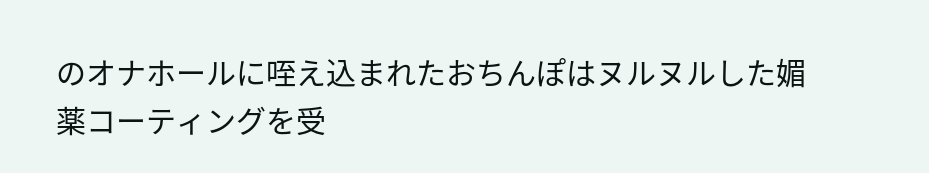のオナホールに咥え込まれたおちんぽはヌルヌルした媚薬コーティングを受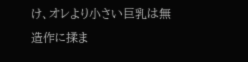け、オレより小さい巨乳は無造作に揉ま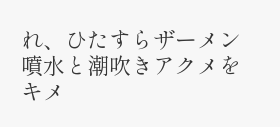れ、ひたすらザーメン噴水と潮吹きアクメをキメ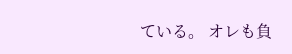ている。 オレも負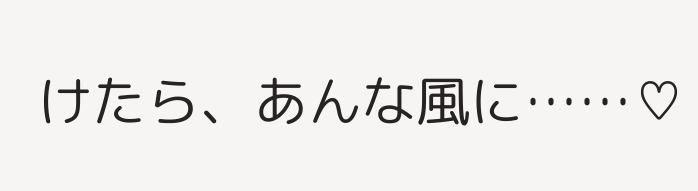けたら、あんな風に……♡